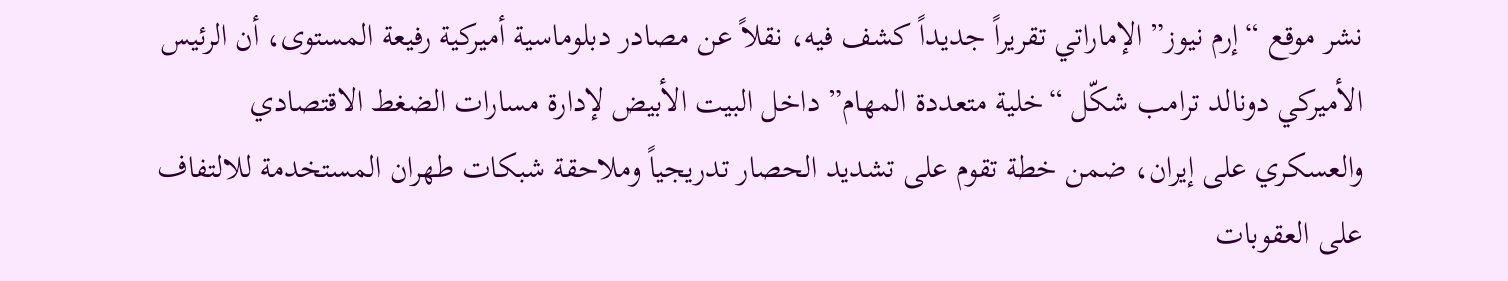نشر موقع “إرم نيوز” الإماراتي تقريراً جديداً كشف فيه، نقلاً عن مصادر دبلوماسية أميركية رفيعة المستوى، أن الرئيس الأميركي دونالد ترامب شكّل “خلية متعددة المهام” داخل البيت الأبيض لإدارة مسارات الضغط الاقتصادي والعسكري على إيران، ضمن خطة تقوم على تشديد الحصار تدريجياً وملاحقة شبكات طهران المستخدمة للالتفاف على العقوبات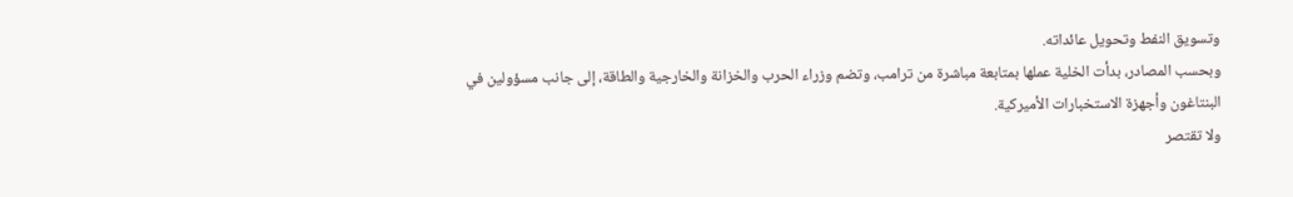وتسويق النفط وتحويل عائداته.
وبحسب المصادر، بدأت الخلية عملها بمتابعة مباشرة من ترامب، وتضم وزراء الحرب والخزانة والخارجية والطاقة، إلى جانب مسؤولين في البنتاغون وأجهزة الاستخبارات الأميركية.
ولا تقتصر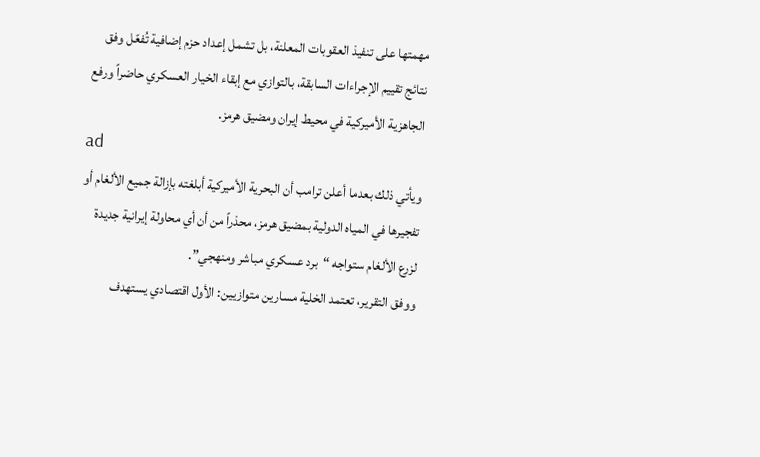مهمتها على تنفيذ العقوبات المعلنة، بل تشمل إعداد حزم إضافية تُفعّل وفق نتائج تقييم الإجراءات السابقة، بالتوازي مع إبقاء الخيار العسكري حاضراً ورفع الجاهزية الأميركية في محيط إيران ومضيق هرمز.
ad
ويأتي ذلك بعدما أعلن ترامب أن البحرية الأميركية أبلغته بإزالة جميع الألغام أو تفجيرها في المياه الدولية بمضيق هرمز، محذراً من أن أي محاولة إيرانية جديدة لزرع الألغام ستواجه “برد عسكري مباشر ومنهجي”.
ووفق التقرير، تعتمد الخلية مسارين متوازيين: الأول اقتصادي يستهدف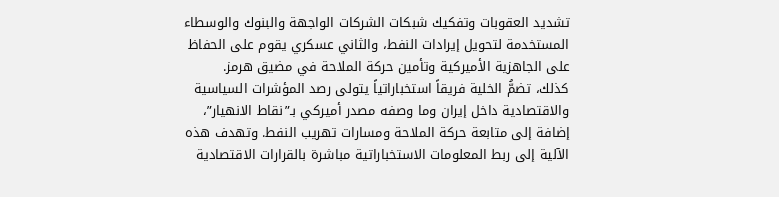تشديد العقوبات وتفكيك شبكات الشركات الواجهة والبنوك والوسطاء المستخدمة لتحويل إيرادات النفط، والثاني عسكري يقوم على الحفاظ على الجاهزية الأميركية وتأمين حركة الملاحة في مضيق هرمز.
كذلك، تضمُّ الخلية فريقاً استخباراتياً يتولى رصد المؤشرات السياسية والاقتصادية داخل إيران وما وصفه مصدر أميركي بـ”نقاط الانهيار”، إضافة إلى متابعة حركة الملاحة ومسارات تهريب النفط. وتهدف هذه الآلية إلى ربط المعلومات الاستخباراتية مباشرة بالقرارات الاقتصادية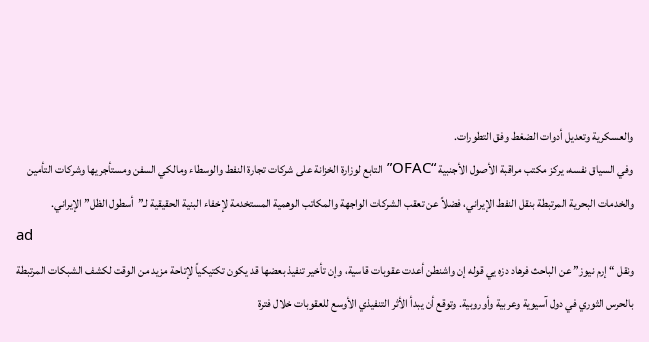والعسكرية وتعديل أدوات الضغط وفق التطورات.
وفي السياق نفسه، يركز مكتب مراقبة الأصول الأجنبية “OFAC” التابع لوزارة الخزانة على شركات تجارة النفط والوسطاء ومالكي السفن ومستأجريها وشركات التأمين والخدمات البحرية المرتبطة بنقل النفط الإيراني، فضلاً عن تعقب الشركات الواجهة والمكاتب الوهمية المستخدمة لإخفاء البنية الحقيقية لـ”أسطول الظل” الإيراني.
ad
ونقل “إرم نيوز” عن الباحث فرهاد دزه يي قوله إن واشنطن أعدت عقوبات قاسية، وإن تأخير تنفيذ بعضها قد يكون تكتيكياً لإتاحة مزيد من الوقت لكشف الشبكات المرتبطة بالحرس الثوري في دول آسيوية وعربية وأوروبية. وتوقع أن يبدأ الأثر التنفيذي الأوسع للعقوبات خلال فترة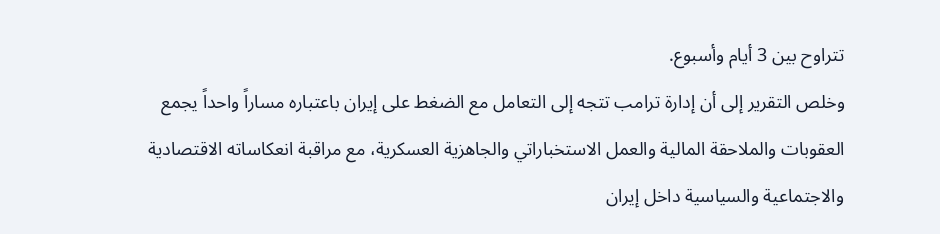تتراوح بين 3 أيام وأسبوع.
وخلص التقرير إلى أن إدارة ترامب تتجه إلى التعامل مع الضغط على إيران باعتباره مساراً واحداً يجمع العقوبات والملاحقة المالية والعمل الاستخباراتي والجاهزية العسكرية، مع مراقبة انعكاساته الاقتصادية والاجتماعية والسياسية داخل إيران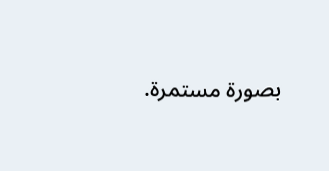بصورة مستمرة.